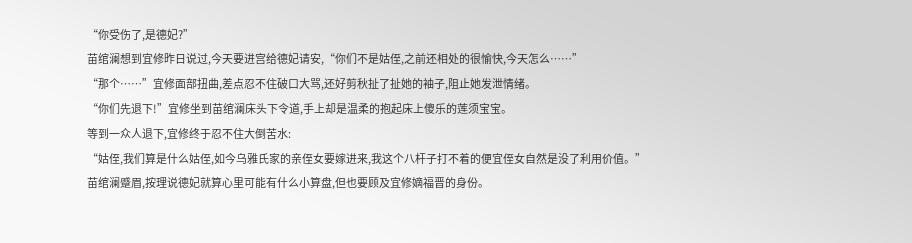“你受伤了,是德妃?”
苗绾澜想到宜修昨日说过,今天要进宫给德妃请安,“你们不是姑侄,之前还相处的很愉快,今天怎么……”
“那个……”宜修面部扭曲,差点忍不住破口大骂,还好剪秋扯了扯她的袖子,阻止她发泄情绪。
“你们先退下!”宜修坐到苗绾澜床头下令道,手上却是温柔的抱起床上傻乐的莲须宝宝。
等到一众人退下,宜修终于忍不住大倒苦水:
“姑侄,我们算是什么姑侄,如今乌雅氏家的亲侄女要嫁进来,我这个八杆子打不着的便宜侄女自然是没了利用价值。”
苗绾澜蹙眉,按理说德妃就算心里可能有什么小算盘,但也要顾及宜修嫡福晋的身份。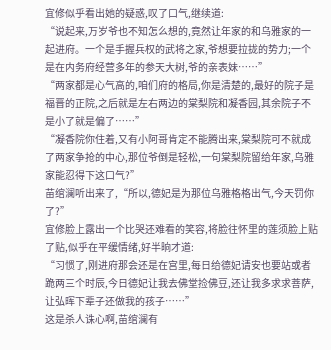宜修似乎看出她的疑惑,叹了口气,继续道:
“说起来,万岁爷也不知怎么想的,竟然让年家的和乌雅家的一起进府。一个是手握兵权的武将之家,爷想要拉拢的势力;一个是在内务府经营多年的参天大树,爷的亲表妹……”
“两家都是心气高的,咱们府的格局,你是清楚的,最好的院子是福晋的正院,之后就是左右两边的棠梨院和凝香园,其余院子不是小了就是偏了……”
“凝香院你住着,又有小阿哥肯定不能腾出来,棠梨院可不就成了两家争抢的中心,那位爷倒是轻松,一句棠梨院留给年家,乌雅家能忍得下这口气?”
苗绾澜听出来了,“所以,德妃是为那位乌雅格格出气,今天罚你了?”
宜修脸上露出一个比哭还难看的笑容,将脸往怀里的莲须脸上贴了贴,似乎在平缓情绪,好半晌才道:
“习惯了,刚进府那会还是在宫里,每日给德妃请安也要站或者跪两三个时辰,今日德妃让我去佛堂捡佛豆,还让我多求求菩萨,让弘晖下辈子还做我的孩子……”
这是杀人诛心啊,苗绾澜有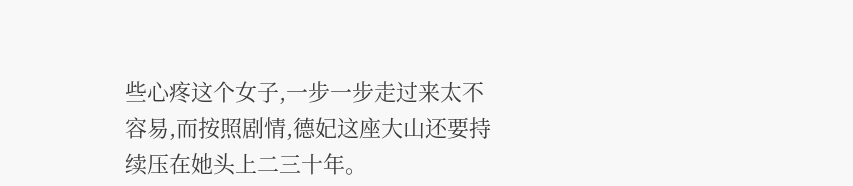些心疼这个女子,一步一步走过来太不容易,而按照剧情,德妃这座大山还要持续压在她头上二三十年。